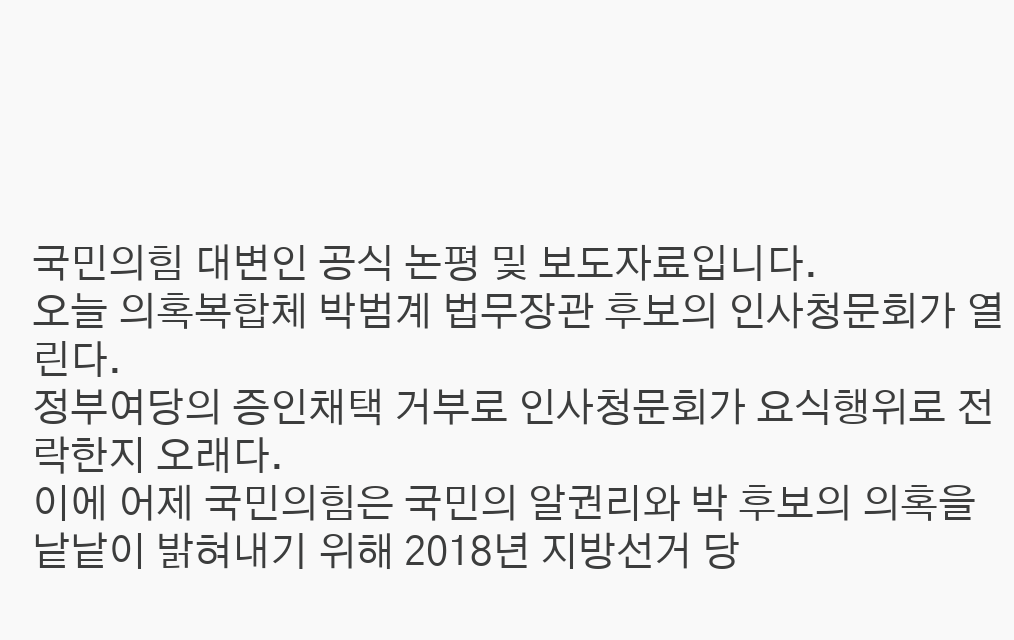국민의힘 대변인 공식 논평 및 보도자료입니다.
오늘 의혹복합체 박범계 법무장관 후보의 인사청문회가 열린다.
정부여당의 증인채택 거부로 인사청문회가 요식행위로 전락한지 오래다.
이에 어제 국민의힘은 국민의 알권리와 박 후보의 의혹을 낱낱이 밝혀내기 위해 2018년 지방선거 당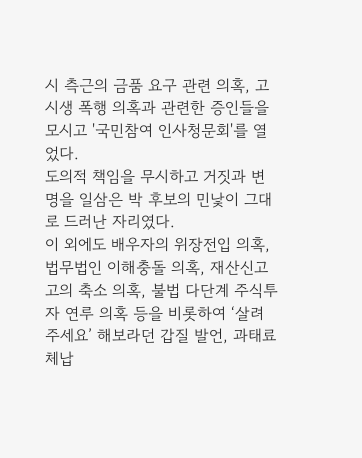시 측근의 금품 요구 관련 의혹, 고시생 폭행 의혹과 관련한 증인들을 모시고 '국민참여 인사청문회'를 열었다.
도의적 책임을 무시하고 거짓과 변명을 일삼은 박 후보의 민낯이 그대로 드러난 자리였다.
이 외에도 배우자의 위장전입 의혹, 법무법인 이해충돌 의혹, 재산신고 고의 축소 의혹, 불법 다단계 주식투자 연루 의혹 등을 비롯하여 ‘살려주세요’ 해보라던 갑질 발언, 과태료 체납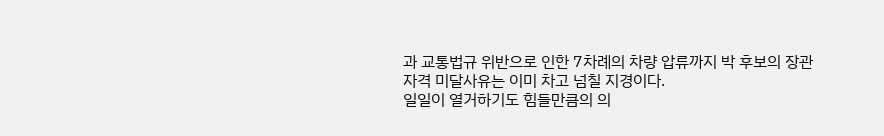과 교통법규 위반으로 인한 7차례의 차량 압류까지 박 후보의 장관 자격 미달사유는 이미 차고 넘칠 지경이다.
일일이 열거하기도 힘들만큼의 의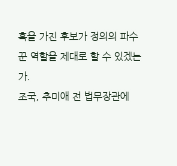혹을 가진 후보가 정의의 파수꾼 역할을 제대로 할 수 있겠는가.
조국, 추미애 전 법무장관에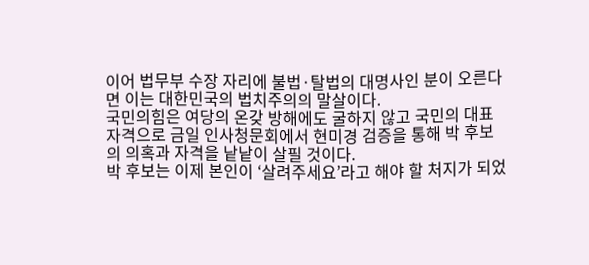이어 법무부 수장 자리에 불법·탈법의 대명사인 분이 오른다면 이는 대한민국의 법치주의의 말살이다.
국민의힘은 여당의 온갖 방해에도 굴하지 않고 국민의 대표 자격으로 금일 인사청문회에서 현미경 검증을 통해 박 후보의 의혹과 자격을 낱낱이 살필 것이다.
박 후보는 이제 본인이 ‘살려주세요’라고 해야 할 처지가 되었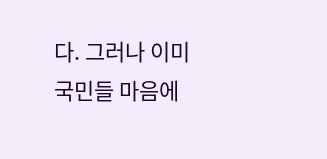다. 그러나 이미 국민들 마음에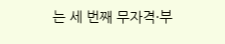는 세 번째 무자격·부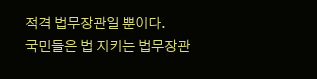적격 법무장관일 뿐이다.
국민들은 법 지키는 법무장관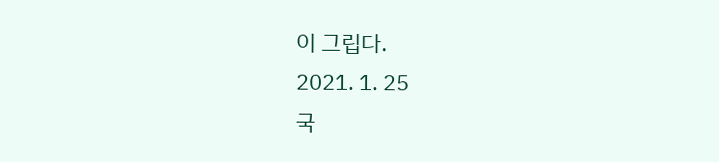이 그립다.
2021. 1. 25
국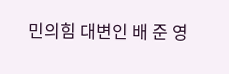민의힘 대변인 배 준 영